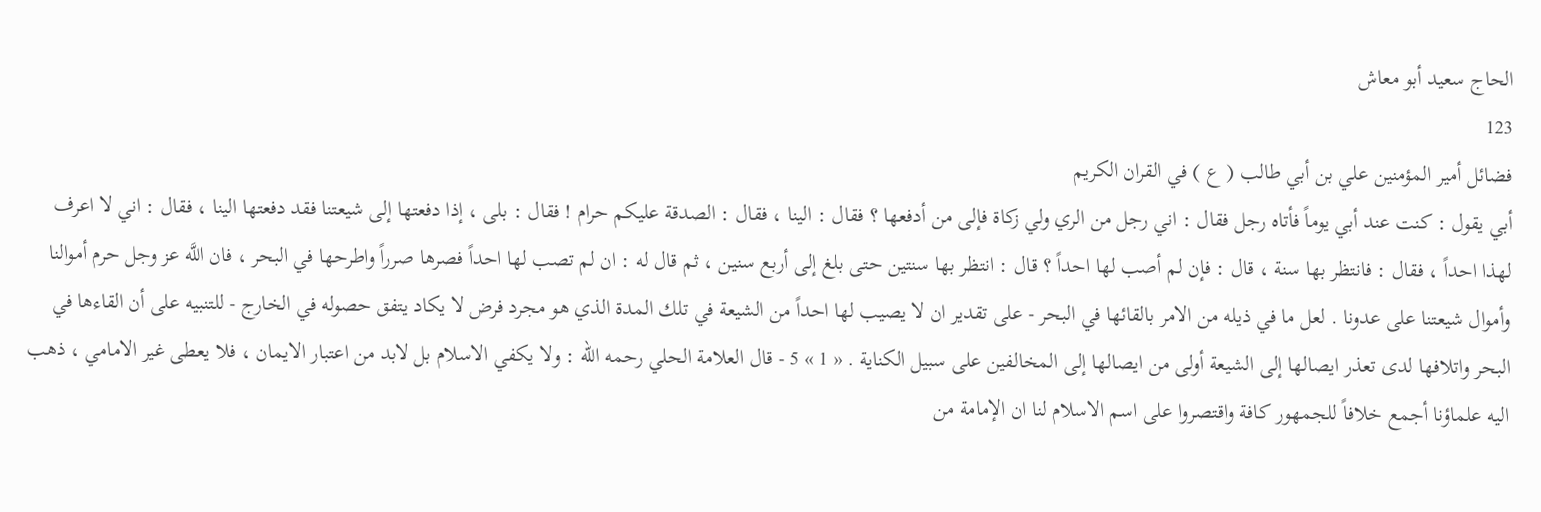الحاج سعيد أبو معاش
123
فضائل أمير المؤمنين علي بن أبي طالب ( ع ) في القران الكريم
أبي يقول : كنت عند أبي يوماً فأتاه رجل فقال : اني رجل من الري ولي زكاة فإلى من أدفعها ؟ فقال : الينا ، فقال : الصدقة عليكم حرام ! فقال : بلى ، إذا دفعتها إلى شيعتنا فقد دفعتها الينا ، فقال : اني لا اعرف لهذا احداً ، فقال : فانتظر بها سنة ، قال : فإن لم أصب لها احداً ؟ قال : انتظر بها سنتين حتى بلغ إلى أربع سنين ، ثم قال له : ان لم تصب لها احداً فصرها صرراً واطرحها في البحر ، فان اللَّه عز وجل حرم أموالنا وأموال شيعتنا على عدونا . لعل ما في ذيله من الامر بالقائها في البحر - على تقدير ان لا يصيب لها احداً من الشيعة في تلك المدة الذي هو مجرد فرض لا يكاد يتفق حصوله في الخارج - للتنبيه على أن القاءها في البحر واتلافها لدى تعذر ايصالها إلى الشيعة أولى من ايصالها إلى المخالفين على سبيل الكناية . « 1 » 5 - قال العلامة الحلي رحمه الله : ولا يكفي الاسلام بل لابد من اعتبار الايمان ، فلا يعطى غير الامامي ، ذهب اليه علماؤنا أجمع خلافاً للجمهور كافة واقتصروا على اسم الاسلام لنا ان الإمامة من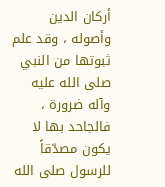أركان الدين وأصوله ، وقد علم ثبوتها من النبي صلى الله عليه وآله ضرورة ، فالجاحد بها لا يكون مصدّقاً للرسول صلى الله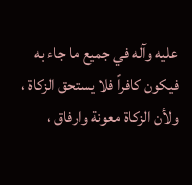عليه وآله في جميع ما جاء به فيكون كافراً فلا يستحق الزكاة ، ولأن الزكاة معونة وارفاق ،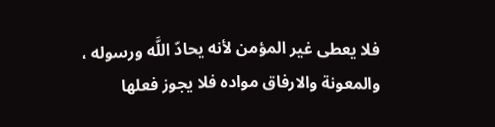فلا يعطى غير المؤمن لأنه يحادّ اللَّه ورسوله ، والمعونة والارفاق مواده فلا يجوز فعلها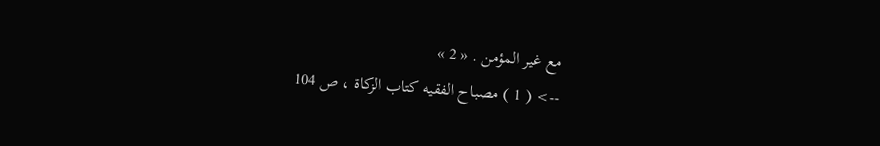مع غير المؤمن . « 2 »
--> ( 1 ) مصباح الفقيه كتاب الزكاة ، ص 104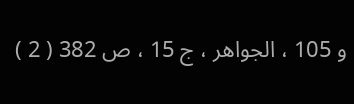و 105 ، الجواهر ، ج 15 ، ص 382 ( 2 )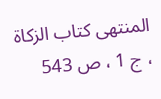المنتهى كتاب الزكاة ، ج 1 ، ص 543